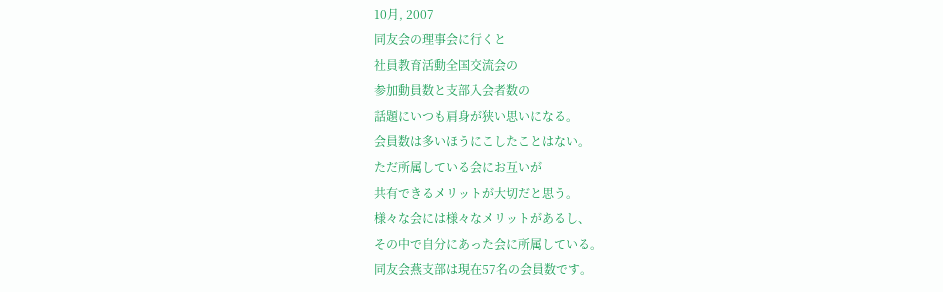10月, 2007
同友会の理事会に行くと
社員教育活動全国交流会の
参加動員数と支部入会者数の
話題にいつも肩身が狭い思いになる。
会員数は多いほうにこしたことはない。
ただ所属している会にお互いが
共有できるメリットが大切だと思う。
様々な会には様々なメリットがあるし、
その中で自分にあった会に所属している。
同友会燕支部は現在57名の会員数です。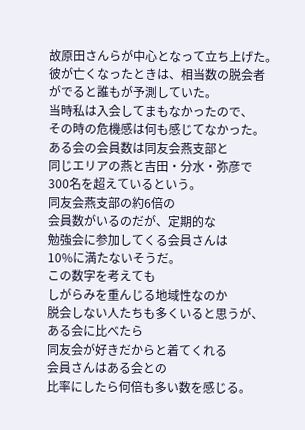故原田さんらが中心となって立ち上げた。
彼が亡くなったときは、相当数の脱会者
がでると誰もが予測していた。
当時私は入会してまもなかったので、
その時の危機感は何も感じてなかった。
ある会の会員数は同友会燕支部と
同じエリアの燕と吉田・分水・弥彦で
300名を超えているという。
同友会燕支部の約6倍の
会員数がいるのだが、定期的な
勉強会に参加してくる会員さんは
10%に満たないそうだ。
この数字を考えても
しがらみを重んじる地域性なのか
脱会しない人たちも多くいると思うが、
ある会に比べたら
同友会が好きだからと着てくれる
会員さんはある会との
比率にしたら何倍も多い数を感じる。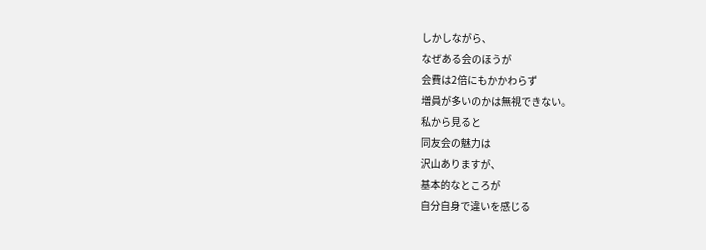しかしながら、
なぜある会のほうが
会費は2倍にもかかわらず
増員が多いのかは無視できない。
私から見ると
同友会の魅力は
沢山ありますが、
基本的なところが
自分自身で違いを感じる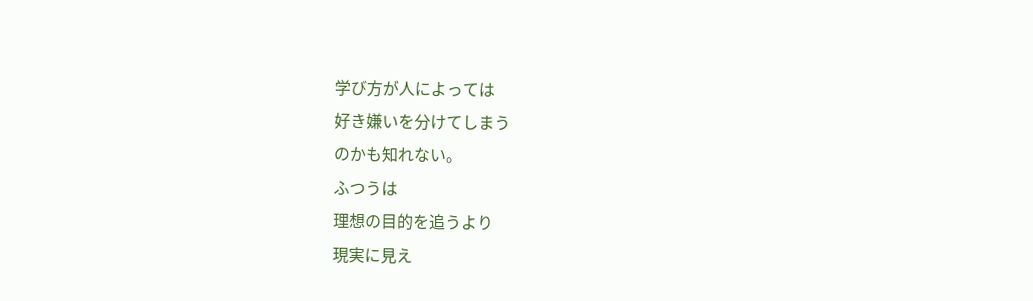学び方が人によっては
好き嫌いを分けてしまう
のかも知れない。
ふつうは
理想の目的を追うより
現実に見え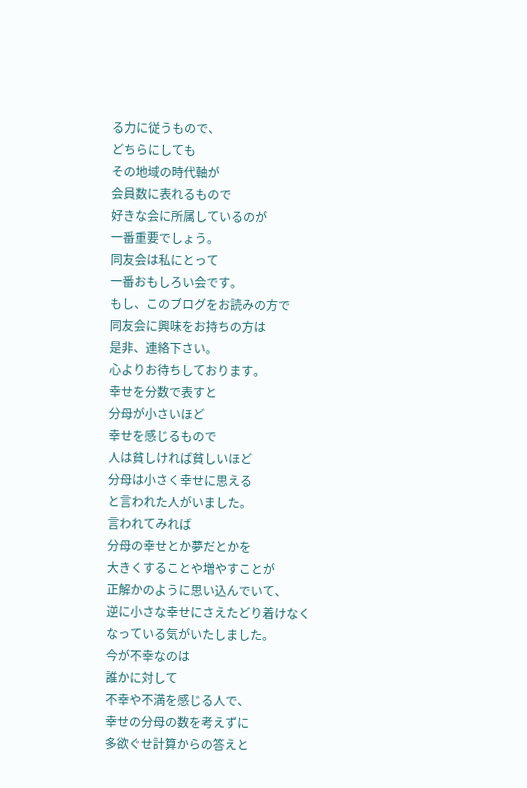る力に従うもので、
どちらにしても
その地域の時代軸が
会員数に表れるもので
好きな会に所属しているのが
一番重要でしょう。
同友会は私にとって
一番おもしろい会です。
もし、このブログをお読みの方で
同友会に興味をお持ちの方は
是非、連絡下さい。
心よりお待ちしております。
幸せを分数で表すと
分母が小さいほど
幸せを感じるもので
人は貧しければ貧しいほど
分母は小さく幸せに思える
と言われた人がいました。
言われてみれば
分母の幸せとか夢だとかを
大きくすることや増やすことが
正解かのように思い込んでいて、
逆に小さな幸せにさえたどり着けなく
なっている気がいたしました。
今が不幸なのは
誰かに対して
不幸や不満を感じる人で、
幸せの分母の数を考えずに
多欲ぐせ計算からの答えと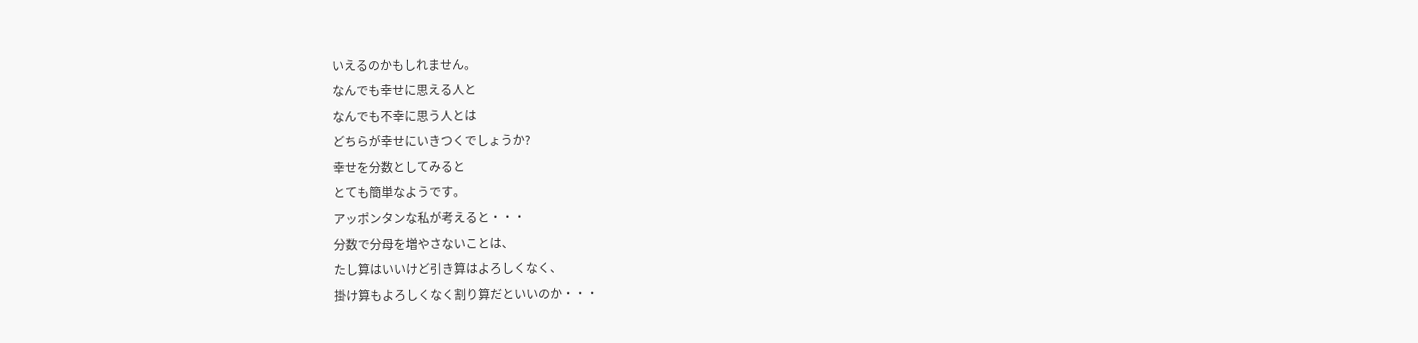いえるのかもしれません。
なんでも幸せに思える人と
なんでも不幸に思う人とは
どちらが幸せにいきつくでしょうか?
幸せを分数としてみると
とても簡単なようです。
アッポンタンな私が考えると・・・
分数で分母を増やさないことは、
たし算はいいけど引き算はよろしくなく、
掛け算もよろしくなく割り算だといいのか・・・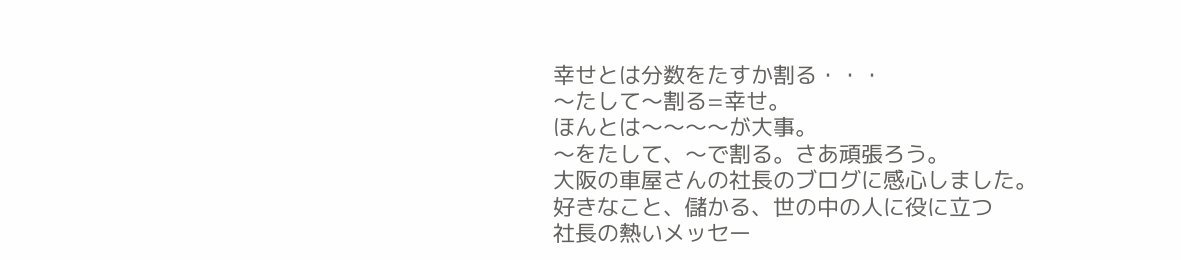幸せとは分数をたすか割る・・・
〜たして〜割る=幸せ。
ほんとは〜〜〜〜が大事。
〜をたして、〜で割る。さあ頑張ろう。
大阪の車屋さんの社長のブログに感心しました。
好きなこと、儲かる、世の中の人に役に立つ
社長の熱いメッセー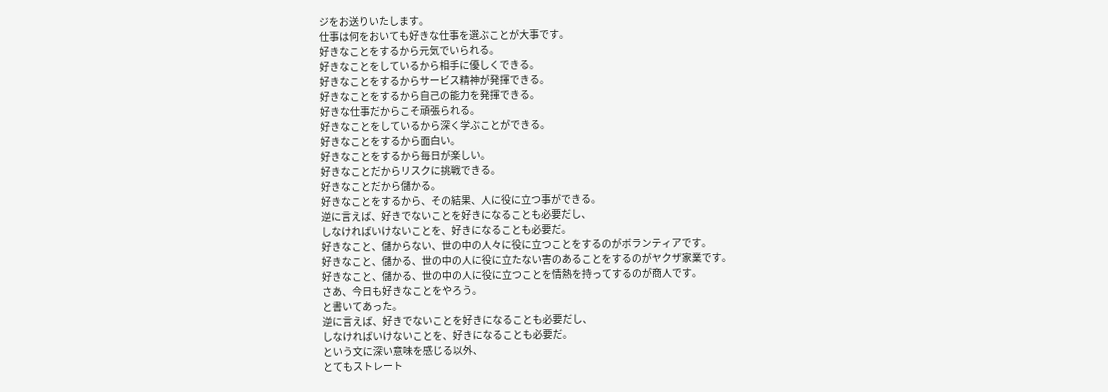ジをお送りいたします。
仕事は何をおいても好きな仕事を選ぶことが大事です。
好きなことをするから元気でいられる。
好きなことをしているから相手に優しくできる。
好きなことをするからサービス精神が発揮できる。
好きなことをするから自己の能力を発揮できる。
好きな仕事だからこそ頑張られる。
好きなことをしているから深く学ぶことができる。
好きなことをするから面白い。
好きなことをするから毎日が楽しい。
好きなことだからリスクに挑戦できる。
好きなことだから儲かる。
好きなことをするから、その結果、人に役に立つ事ができる。
逆に言えば、好きでないことを好きになることも必要だし、
しなければいけないことを、好きになることも必要だ。
好きなこと、儲からない、世の中の人々に役に立つことをするのがボランティアです。
好きなこと、儲かる、世の中の人に役に立たない害のあることをするのがヤクザ家業です。
好きなこと、儲かる、世の中の人に役に立つことを情熱を持ってするのが商人です。
さあ、今日も好きなことをやろう。
と書いてあった。
逆に言えば、好きでないことを好きになることも必要だし、
しなければいけないことを、好きになることも必要だ。
という文に深い意味を感じる以外、
とてもストレート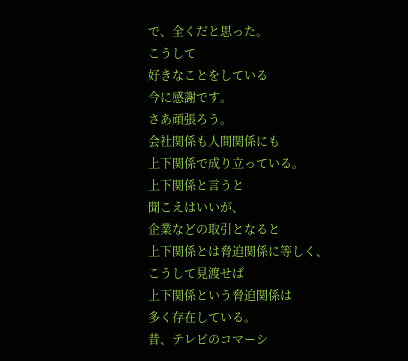で、全くだと思った。
こうして
好きなことをしている
今に感謝です。
さあ頑張ろう。
会社関係も人間関係にも
上下関係で成り立っている。
上下関係と言うと
聞こえはいいが、
企業などの取引となると
上下関係とは脅迫関係に等しく、
こうして見渡せば
上下関係という脅迫関係は
多く存在している。
昔、テレビのコマーシ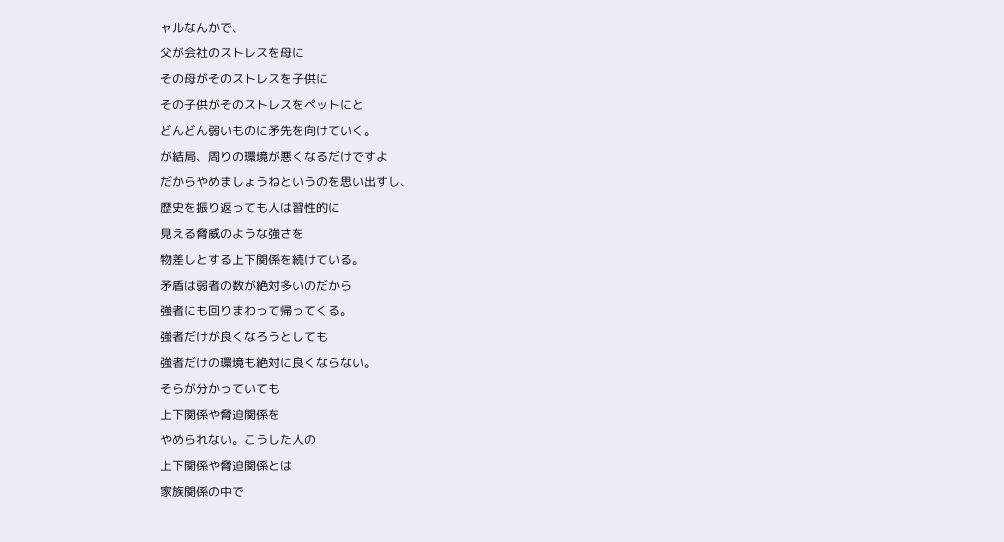ャルなんかで、
父が会社のストレスを母に
その母がそのストレスを子供に
その子供がそのストレスをペットにと
どんどん弱いものに矛先を向けていく。
が結局、周りの環境が悪くなるだけですよ
だからやめましょうねというのを思い出すし、
歴史を振り返っても人は習性的に
見える脅威のような強さを
物差しとする上下関係を続けている。
矛盾は弱者の数が絶対多いのだから
強者にも回りまわって帰ってくる。
強者だけが良くなろうとしても
強者だけの環境も絶対に良くならない。
そらが分かっていても
上下関係や脅迫関係を
やめられない。こうした人の
上下関係や脅迫関係とは
家族関係の中で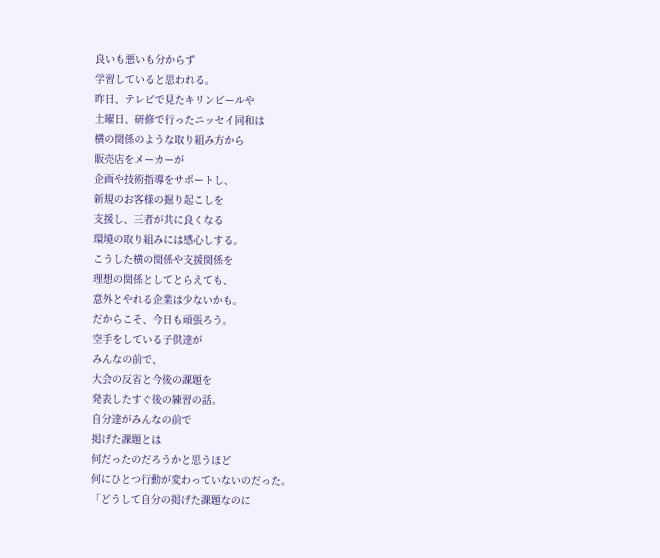良いも悪いも分からず
学習していると思われる。
昨日、テレビで見たキリンビールや
土曜日、研修で行ったニッセイ同和は
横の関係のような取り組み方から
販売店をメーカーが
企画や技術指導をサポートし、
新規のお客様の掘り起こしを
支援し、三者が共に良くなる
環境の取り組みには感心しする。
こうした横の関係や支援関係を
理想の関係としてとらえても、
意外とやれる企業は少ないかも。
だからこそ、今日も頑張ろう。
空手をしている子供達が
みんなの前で、
大会の反省と今後の課題を
発表したすぐ後の練習の話。
自分達がみんなの前で
掲げた課題とは
何だったのだろうかと思うほど
何にひとつ行動が変わっていないのだった。
「どうして自分の掲げた課題なのに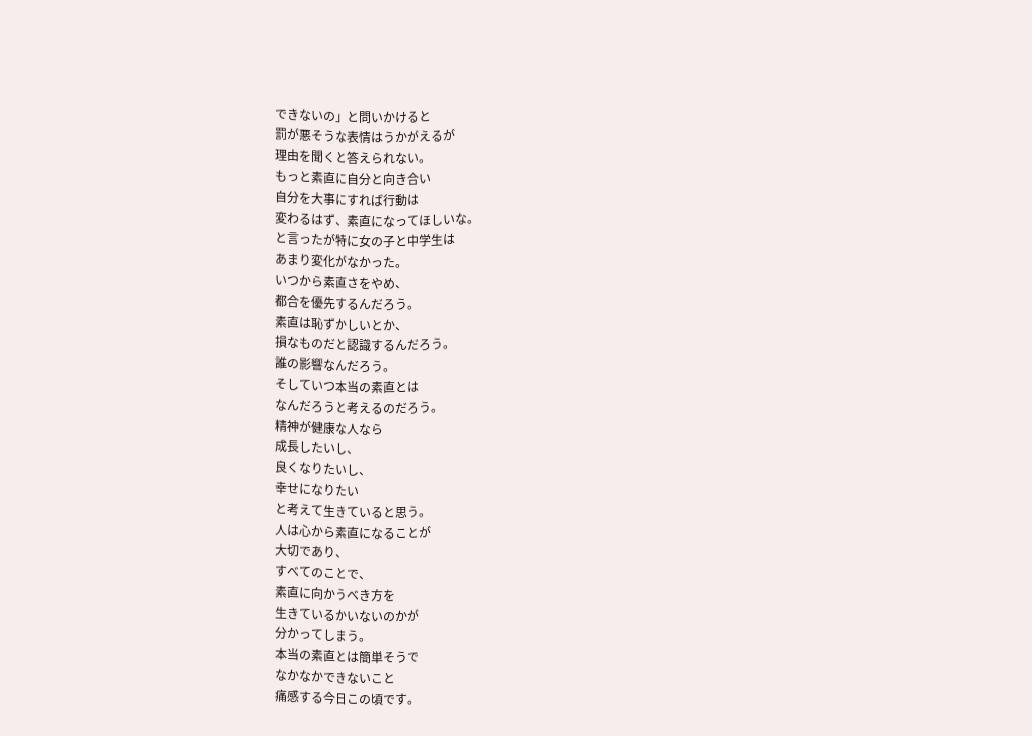できないの」と問いかけると
罰が悪そうな表情はうかがえるが
理由を聞くと答えられない。
もっと素直に自分と向き合い
自分を大事にすれば行動は
変わるはず、素直になってほしいな。
と言ったが特に女の子と中学生は
あまり変化がなかった。
いつから素直さをやめ、
都合を優先するんだろう。
素直は恥ずかしいとか、
損なものだと認識するんだろう。
誰の影響なんだろう。
そしていつ本当の素直とは
なんだろうと考えるのだろう。
精神が健康な人なら
成長したいし、
良くなりたいし、
幸せになりたい
と考えて生きていると思う。
人は心から素直になることが
大切であり、
すべてのことで、
素直に向かうべき方を
生きているかいないのかが
分かってしまう。
本当の素直とは簡単そうで
なかなかできないこと
痛感する今日この頃です。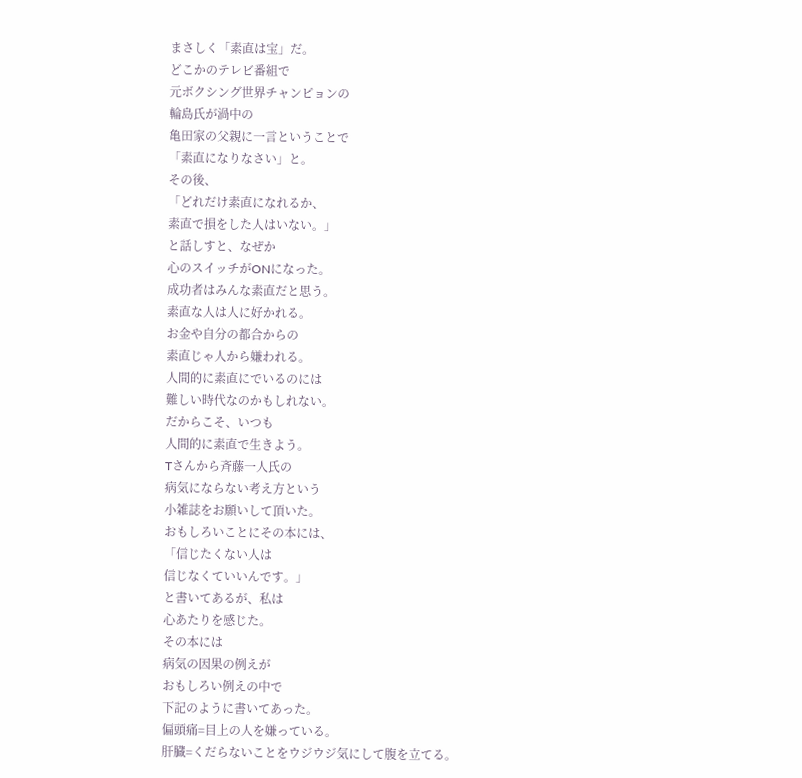まさしく「素直は宝」だ。
どこかのテレビ番組で
元ボクシング世界チャンピョンの
輪島氏が渦中の
亀田家の父親に一言ということで
「素直になりなさい」と。
その後、
「どれだけ素直になれるか、
素直で損をした人はいない。」
と話しすと、なぜか
心のスイッチがONになった。
成功者はみんな素直だと思う。
素直な人は人に好かれる。
お金や自分の都合からの
素直じゃ人から嫌われる。
人間的に素直にでいるのには
難しい時代なのかもしれない。
だからこそ、いつも
人間的に素直で生きよう。
Tさんから斉藤一人氏の
病気にならない考え方という
小雑誌をお願いして頂いた。
おもしろいことにその本には、
「信じたくない人は
信じなくていいんです。」
と書いてあるが、私は
心あたりを感じた。
その本には
病気の因果の例えが
おもしろい例えの中で
下記のように書いてあった。
偏頭痛=目上の人を嫌っている。
肝臓=くだらないことをウジウジ気にして腹を立てる。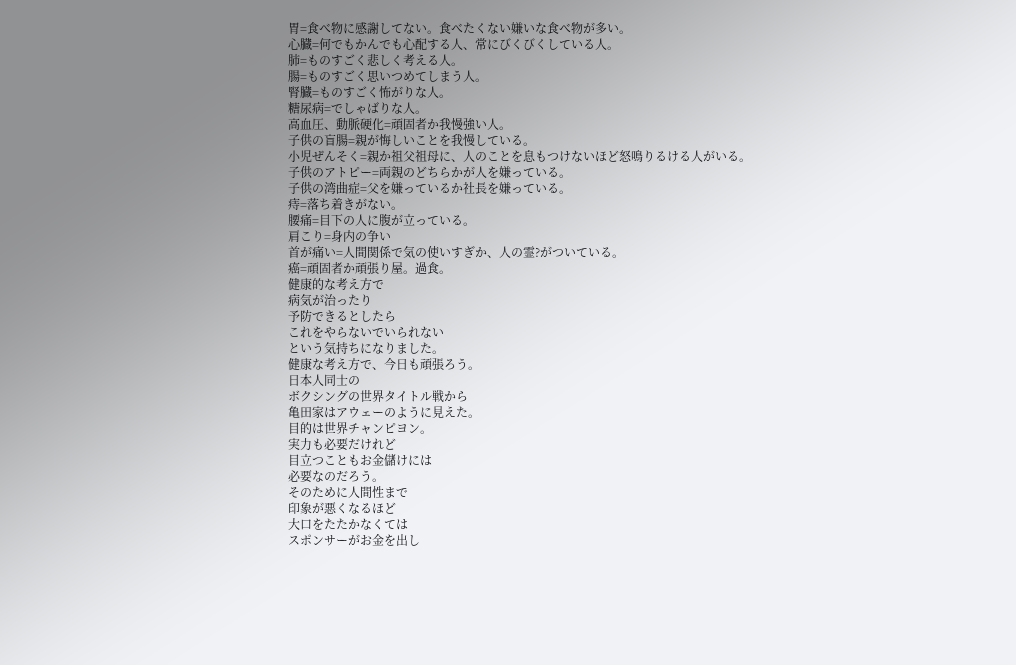胃=食べ物に感謝してない。食べたくない嫌いな食べ物が多い。
心臓=何でもかんでも心配する人、常にびくびくしている人。
肺=ものすごく悲しく考える人。
腸=ものすごく思いつめてしまう人。
腎臓=ものすごく怖がりな人。
糖尿病=でしゃばりな人。
高血圧、動脈硬化=頑固者か我慢強い人。
子供の盲腸=親が悔しいことを我慢している。
小児ぜんそく=親か祖父祖母に、人のことを息もつけないほど怒鳴りるける人がいる。
子供のアトピー=両親のどちらかが人を嫌っている。
子供の湾曲症=父を嫌っているか社長を嫌っている。
痔=落ち着きがない。
腰痛=目下の人に腹が立っている。
肩こり=身内の争い
首が痛い=人間関係で気の使いすぎか、人の霊?がついている。
癌=頑固者か頑張り屋。過食。
健康的な考え方で
病気が治ったり
予防できるとしたら
これをやらないでいられない
という気持ちになりました。
健康な考え方で、今日も頑張ろう。
日本人同士の
ボクシングの世界タイトル戦から
亀田家はアウェーのように見えた。
目的は世界チャンピヨン。
実力も必要だけれど
目立つこともお金儲けには
必要なのだろう。
そのために人間性まで
印象が悪くなるほど
大口をたたかなくては
スポンサーがお金を出し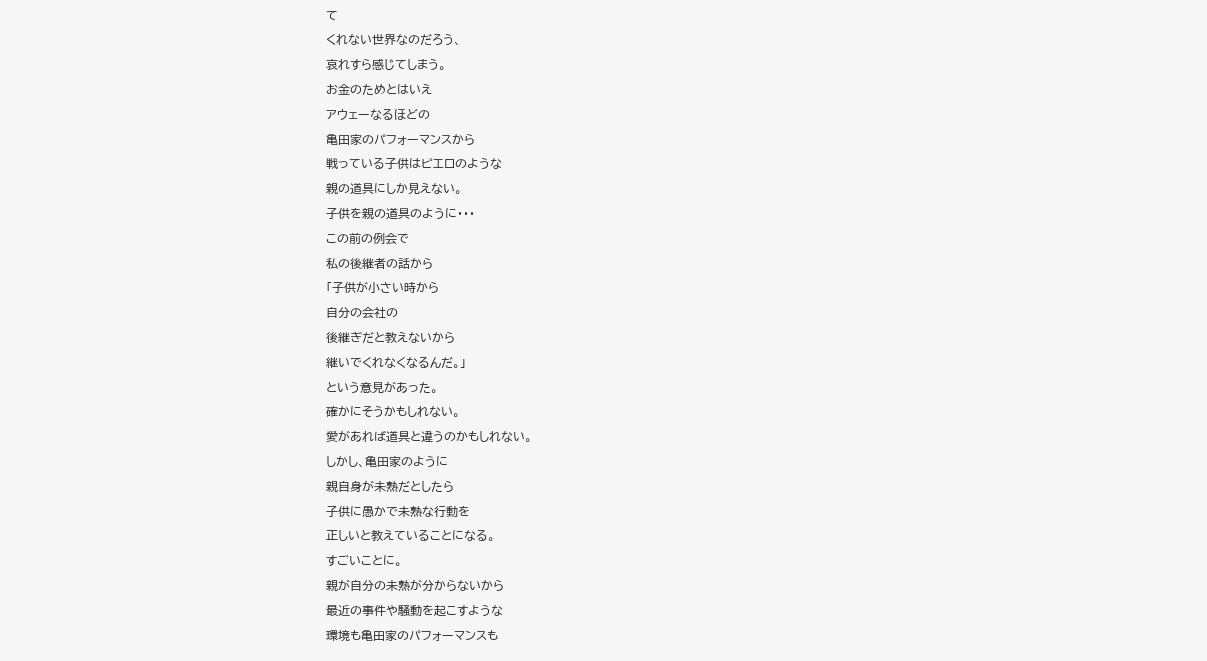て
くれない世界なのだろう、
哀れすら感じてしまう。
お金のためとはいえ
アウェーなるほどの
亀田家のパフォーマンスから
戦っている子供はピエロのような
親の道具にしか見えない。
子供を親の道具のように・・・
この前の例会で
私の後継者の話から
「子供が小さい時から
自分の会社の
後継ぎだと教えないから
継いでくれなくなるんだ。」
という意見があった。
確かにそうかもしれない。
愛があれば道具と違うのかもしれない。
しかし、亀田家のように
親自身が未熟だとしたら
子供に愚かで未熟な行動を
正しいと教えていることになる。
すごいことに。
親が自分の未熟が分からないから
最近の事件や騒動を起こすような
環境も亀田家のパフォーマンスも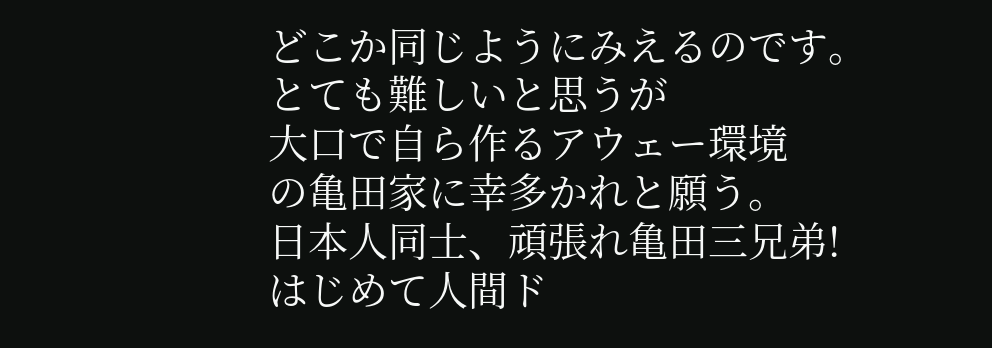どこか同じようにみえるのです。
とても難しいと思うが
大口で自ら作るアウェー環境
の亀田家に幸多かれと願う。
日本人同士、頑張れ亀田三兄弟!
はじめて人間ド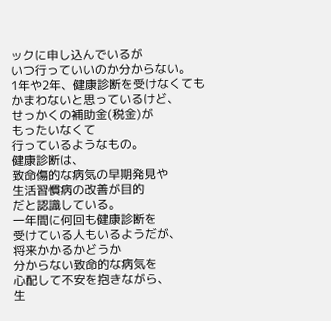ックに申し込んでいるが
いつ行っていいのか分からない。
1年や2年、健康診断を受けなくても
かまわないと思っているけど、
せっかくの補助金(税金)が
もったいなくて
行っているようなもの。
健康診断は、
致命傷的な病気の早期発見や
生活習慣病の改善が目的
だと認識している。
一年間に何回も健康診断を
受けている人もいるようだが、
将来かかるかどうか
分からない致命的な病気を
心配して不安を抱きながら、
生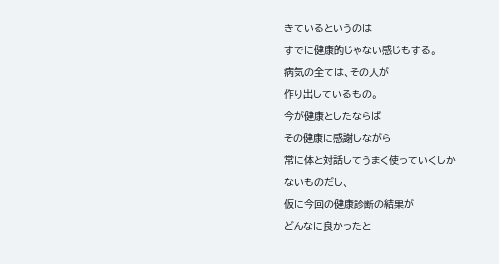きているというのは
すでに健康的じゃない感じもする。
病気の全ては、その人が
作り出しているもの。
今が健康としたならば
その健康に感謝しながら
常に体と対話してうまく使っていくしか
ないものだし、
仮に今回の健康診断の結果が
どんなに良かったと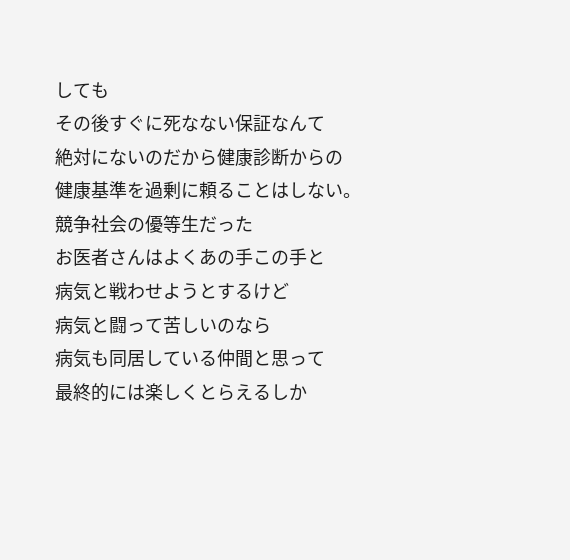しても
その後すぐに死なない保証なんて
絶対にないのだから健康診断からの
健康基準を過剰に頼ることはしない。
競争社会の優等生だった
お医者さんはよくあの手この手と
病気と戦わせようとするけど
病気と闘って苦しいのなら
病気も同居している仲間と思って
最終的には楽しくとらえるしか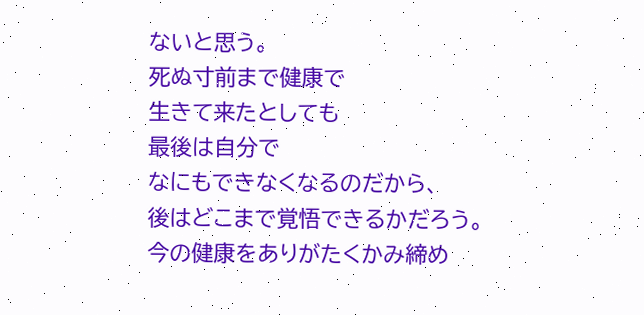ないと思う。
死ぬ寸前まで健康で
生きて来たとしても
最後は自分で
なにもできなくなるのだから、
後はどこまで覚悟できるかだろう。
今の健康をありがたくかみ締め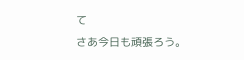て
さあ今日も頑張ろう。